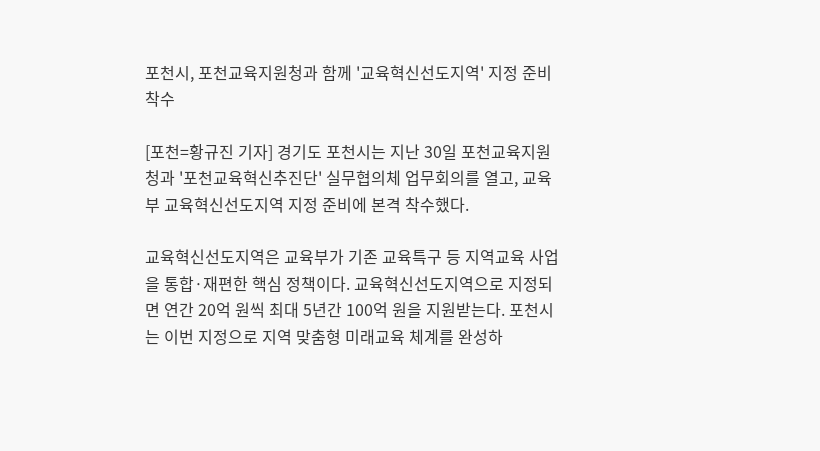포천시, 포천교육지원청과 함께 '교육혁신선도지역' 지정 준비 착수

[포천=황규진 기자] 경기도 포천시는 지난 30일 포천교육지원청과 '포천교육혁신추진단' 실무협의체 업무회의를 열고, 교육부 교육혁신선도지역 지정 준비에 본격 착수했다.

교육혁신선도지역은 교육부가 기존 교육특구 등 지역교육 사업을 통합·재편한 핵심 정책이다. 교육혁신선도지역으로 지정되면 연간 20억 원씩 최대 5년간 100억 원을 지원받는다. 포천시는 이번 지정으로 지역 맞춤형 미래교육 체계를 완성하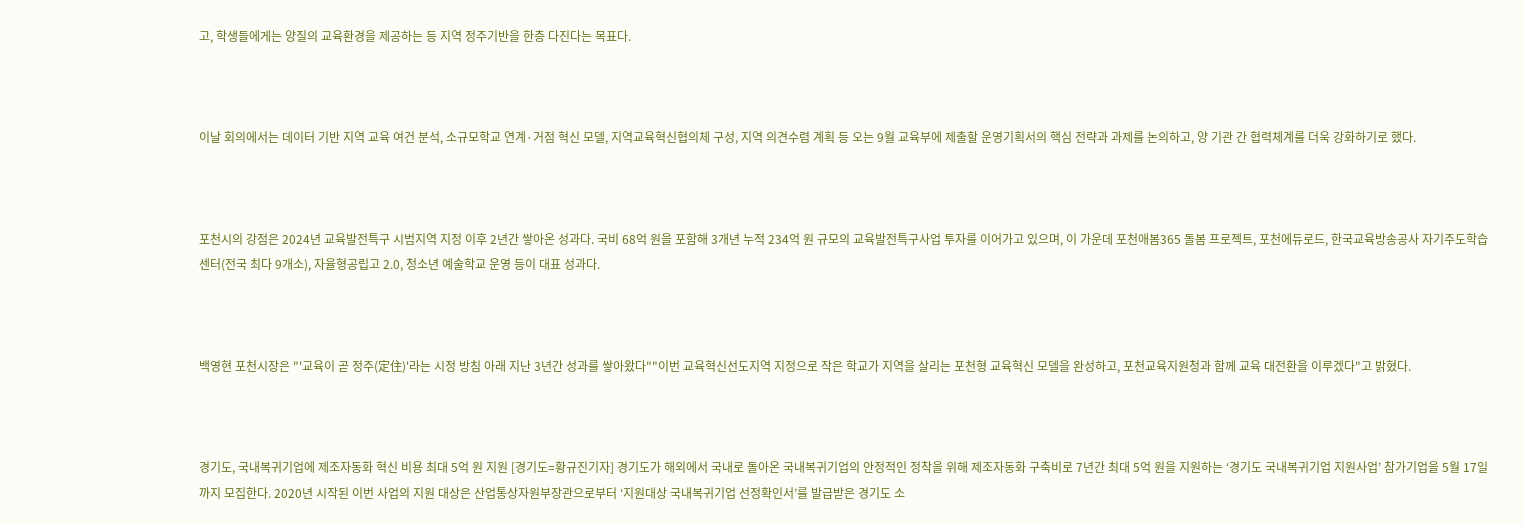고, 학생들에게는 양질의 교육환경을 제공하는 등 지역 정주기반을 한층 다진다는 목표다.



이날 회의에서는 데이터 기반 지역 교육 여건 분석, 소규모학교 연계·거점 혁신 모델, 지역교육혁신협의체 구성, 지역 의견수렴 계획 등 오는 9월 교육부에 제출할 운영기획서의 핵심 전략과 과제를 논의하고, 양 기관 간 협력체계를 더욱 강화하기로 했다.



포천시의 강점은 2024년 교육발전특구 시범지역 지정 이후 2년간 쌓아온 성과다. 국비 68억 원을 포함해 3개년 누적 234억 원 규모의 교육발전특구사업 투자를 이어가고 있으며, 이 가운데 포천애봄365 돌봄 프로젝트, 포천에듀로드, 한국교육방송공사 자기주도학습센터(전국 최다 9개소), 자율형공립고 2.0, 청소년 예술학교 운영 등이 대표 성과다.



백영현 포천시장은 "'교육이 곧 정주(定住)'라는 시정 방침 아래 지난 3년간 성과를 쌓아왔다""이번 교육혁신선도지역 지정으로 작은 학교가 지역을 살리는 포천형 교육혁신 모델을 완성하고, 포천교육지원청과 함께 교육 대전환을 이루겠다"고 밝혔다.



경기도, 국내복귀기업에 제조자동화 혁신 비용 최대 5억 원 지원 [경기도=황규진기자] 경기도가 해외에서 국내로 돌아온 국내복귀기업의 안정적인 정착을 위해 제조자동화 구축비로 7년간 최대 5억 원을 지원하는 ‘경기도 국내복귀기업 지원사업’ 참가기업을 5월 17일까지 모집한다. 2020년 시작된 이번 사업의 지원 대상은 산업통상자원부장관으로부터 ‘지원대상 국내복귀기업 선정확인서’를 발급받은 경기도 소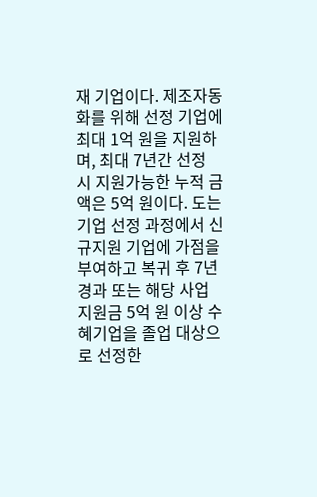재 기업이다. 제조자동화를 위해 선정 기업에 최대 1억 원을 지원하며, 최대 7년간 선정 시 지원가능한 누적 금액은 5억 원이다. 도는 기업 선정 과정에서 신규지원 기업에 가점을 부여하고 복귀 후 7년 경과 또는 해당 사업 지원금 5억 원 이상 수혜기업을 졸업 대상으로 선정한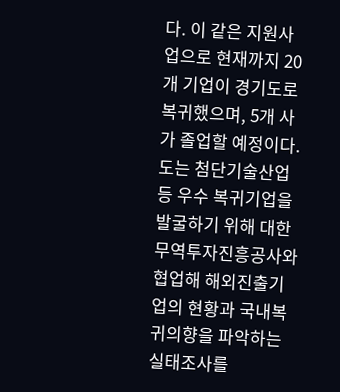다. 이 같은 지원사업으로 현재까지 20개 기업이 경기도로 복귀했으며, 5개 사가 졸업할 예정이다. 도는 첨단기술산업 등 우수 복귀기업을 발굴하기 위해 대한무역투자진흥공사와 협업해 해외진출기업의 현황과 국내복귀의향을 파악하는 실태조사를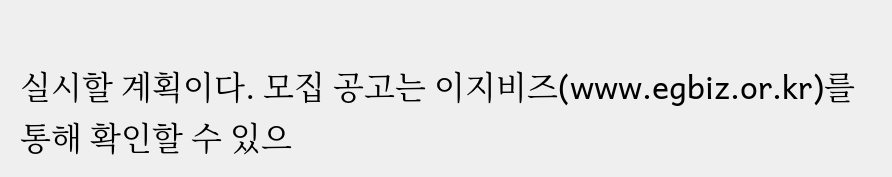실시할 계획이다. 모집 공고는 이지비즈(www.egbiz.or.kr)를 통해 확인할 수 있으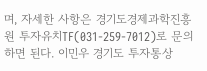며, 자세한 사항은 경기도경제과학진흥원 투자유치TF(031-259-7012)로 문의하면 된다. 이민우 경기도 투자통상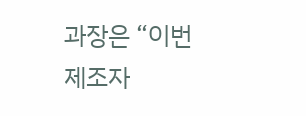과장은 “이번 제조자